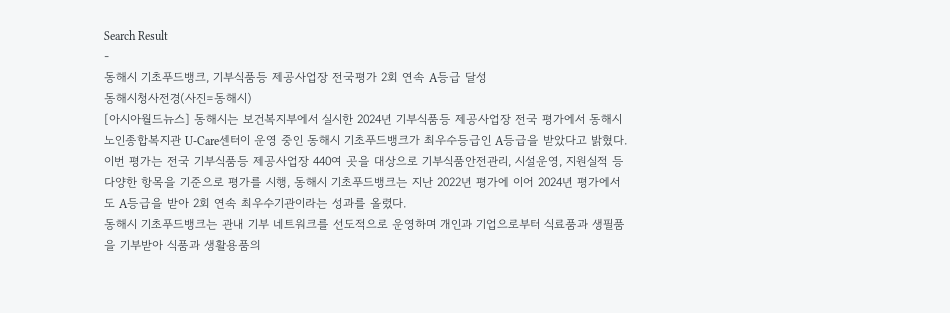Search Result
-
동해시 기초푸드뱅크, 기부식품등 제공사업장 전국평가 2회 연속 A등급 달성
동해시청사전경(사진=동해시)
[아시아월드뉴스] 동해시는 보건복지부에서 실시한 2024년 기부식품등 제공사업장 전국 평가에서 동해시노인종합복지관 U-Care센터이 운영 중인 동해시 기초푸드뱅크가 최우수등급인 A등급을 받았다고 밝혔다.
이번 평가는 전국 기부식품등 제공사업장 440여 곳을 대상으로 기부식품안전관리, 시설운영, 지원실적 등 다양한 항목을 기준으로 평가를 시행, 동해시 기초푸드뱅크는 지난 2022년 평가에 이어 2024년 평가에서도 A등급을 받아 2회 연속 최우수기관이라는 성과를 올렸다.
동해시 기초푸드뱅크는 관내 기부 네트워크를 선도적으로 운영하며 개인과 기업으로부터 식료품과 생필품을 기부받아 식품과 생활용품의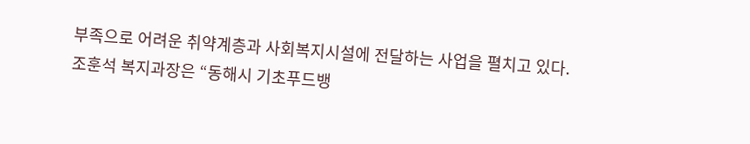부족으로 어려운 취약계층과 사회복지시설에 전달하는 사업을 펼치고 있다.
조훈석 복지과장은 “동해시 기초푸드뱅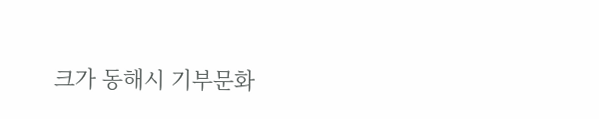크가 동해시 기부문화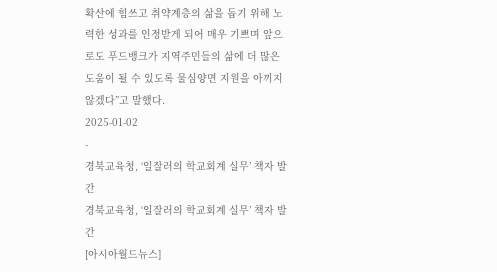확산에 힘쓰고 취약계층의 삶을 돕기 위해 노력한 성과를 인정받게 되어 매우 기쁘며 앞으로도 푸드뱅크가 지역주민들의 삶에 더 많은 도움이 될 수 있도록 물심양면 지원을 아끼지 않겠다”고 말했다.
2025-01-02
-
경북교육청, ‘일잘러의 학교회계 실무’ 책자 발간
경북교육청, ‘일잘러의 학교회계 실무’ 책자 발간
[아시아월드뉴스]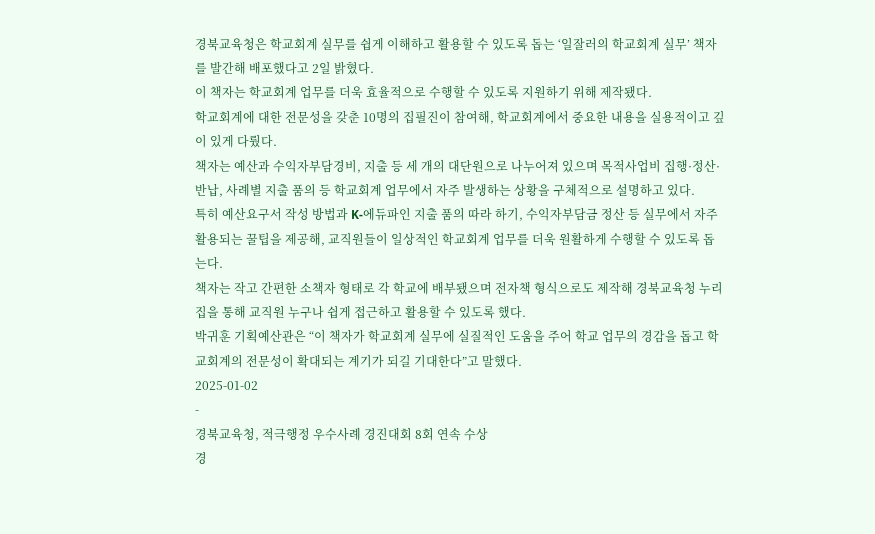경북교육청은 학교회계 실무를 쉽게 이해하고 활용할 수 있도록 돕는 ‘일잘러의 학교회계 실무’ 책자를 발간해 배포했다고 2일 밝혔다.
이 책자는 학교회계 업무를 더욱 효율적으로 수행할 수 있도록 지원하기 위해 제작됐다.
학교회계에 대한 전문성을 갖춘 10명의 집필진이 참여해, 학교회계에서 중요한 내용을 실용적이고 깊이 있게 다뤘다.
책자는 예산과 수익자부담경비, 지출 등 세 개의 대단원으로 나누어져 있으며 목적사업비 집행·정산·반납, 사례별 지출 품의 등 학교회계 업무에서 자주 발생하는 상황을 구체적으로 설명하고 있다.
특히 예산요구서 작성 방법과 K-에듀파인 지출 품의 따라 하기, 수익자부담금 정산 등 실무에서 자주 활용되는 꿀팁을 제공해, 교직원들이 일상적인 학교회계 업무를 더욱 원활하게 수행할 수 있도록 돕는다.
책자는 작고 간편한 소책자 형태로 각 학교에 배부됐으며 전자책 형식으로도 제작해 경북교육청 누리집을 통해 교직원 누구나 쉽게 접근하고 활용할 수 있도록 했다.
박귀훈 기획예산관은 “이 책자가 학교회계 실무에 실질적인 도움을 주어 학교 업무의 경감을 돕고 학교회계의 전문성이 확대되는 계기가 되길 기대한다”고 말했다.
2025-01-02
-
경북교육청, 적극행정 우수사례 경진대회 8회 연속 수상
경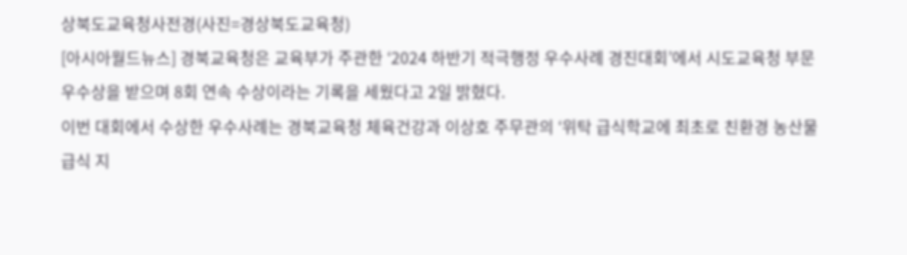상북도교육청사전경(사진=경상북도교육청)
[아시아월드뉴스] 경북교육청은 교육부가 주관한 ‘2024 하반기 적극행정 우수사례 경진대회’에서 시도교육청 부문 우수상을 받으며 8회 연속 수상이라는 기록을 세웠다고 2일 밝혔다.
이번 대회에서 수상한 우수사례는 경북교육청 체육건강과 이상호 주무관의 ‘위탁 급식학교에 최초로 친환경 농산물 급식 지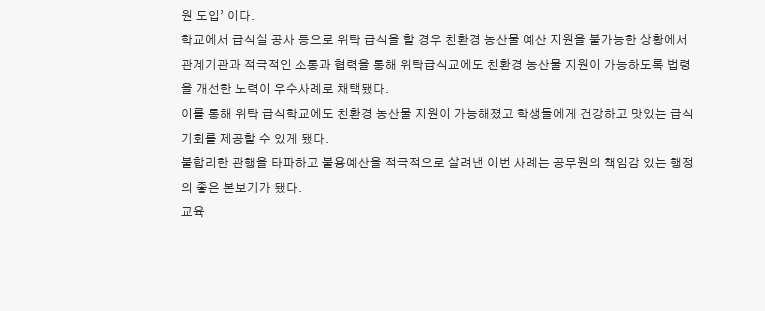원 도입’ 이다.
학교에서 급식실 공사 등으로 위탁 급식을 할 경우 친환경 농산물 예산 지원을 불가능한 상황에서 관계기관과 적극적인 소통과 협력을 통해 위탁급식교에도 친환경 농산물 지원이 가능하도록 법령을 개선한 노력이 우수사례로 채택됐다.
이를 통해 위탁 급식학교에도 친환경 농산물 지원이 가능해졌고 학생들에게 건강하고 맛있는 급식 기회를 제공할 수 있게 됐다.
불합리한 관행을 타파하고 불용예산을 적극적으로 살려낸 이번 사례는 공무원의 책임감 있는 행정의 좋은 본보기가 됐다.
교육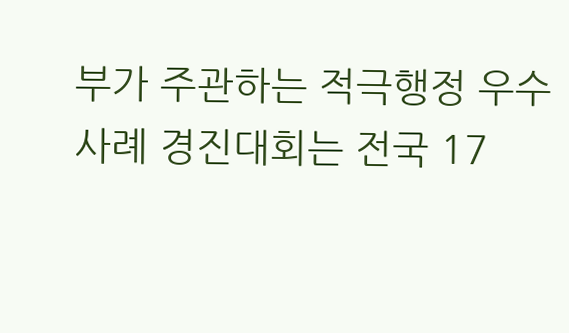부가 주관하는 적극행정 우수사례 경진대회는 전국 17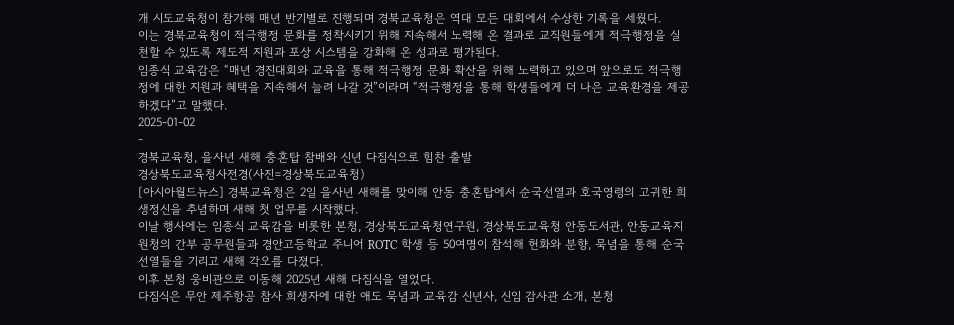개 시도교육청이 참가해 매년 반기별로 진행되며 경북교육청은 역대 모든 대회에서 수상한 기록을 세웠다.
이는 경북교육청이 적극행정 문화를 정착시키기 위해 지속해서 노력해 온 결과로 교직원들에게 적극행정을 실천할 수 있도록 제도적 지원과 포상 시스템을 강화해 온 성과로 평가된다.
임종식 교육감은 “매년 경진대회와 교육을 통해 적극행정 문화 확산을 위해 노력하고 있으며 앞으로도 적극행정에 대한 지원과 혜택을 지속해서 늘려 나갈 것”이라며 “적극행정을 통해 학생들에게 더 나은 교육환경을 제공하겠다”고 말했다.
2025-01-02
-
경북교육청, 을사년 새해 충혼탑 참배와 신년 다짐식으로 힘찬 출발
경상북도교육청사전경(사진=경상북도교육청)
[아시아월드뉴스] 경북교육청은 2일 을사년 새해를 맞이해 안동 충혼탑에서 순국선열과 호국영령의 고귀한 희생정신을 추념하며 새해 첫 업무를 시작했다.
이날 행사에는 임종식 교육감을 비롯한 본청, 경상북도교육청연구원, 경상북도교육청 안동도서관, 안동교육지원청의 간부 공무원들과 경안고등학교 주니어 ROTC 학생 등 50여명이 참석해 헌화와 분향, 묵념을 통해 순국선열들을 기리고 새해 각오를 다졌다.
이후 본청 웅비관으로 이동해 2025년 새해 다짐식을 열었다.
다짐식은 무안 제주항공 참사 희생자에 대한 애도 묵념과 교육감 신년사, 신임 감사관 소개, 본청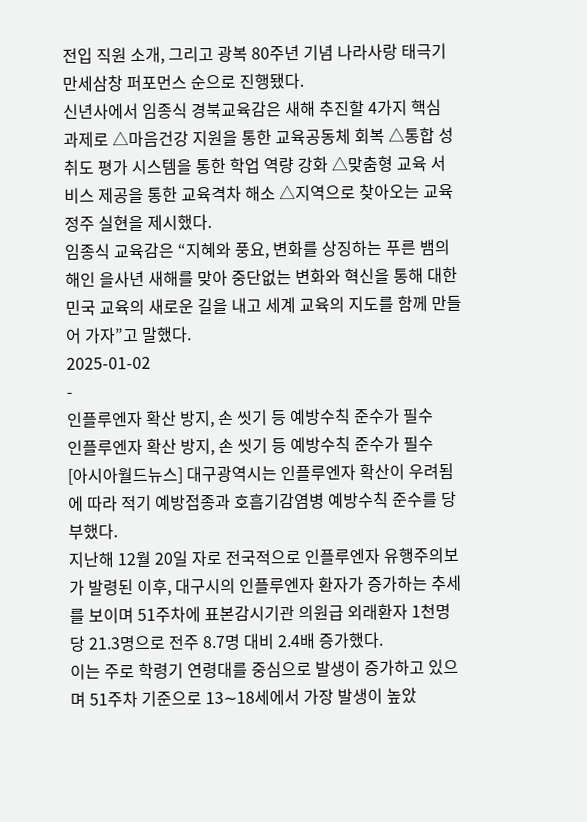전입 직원 소개, 그리고 광복 80주년 기념 나라사랑 태극기 만세삼창 퍼포먼스 순으로 진행됐다.
신년사에서 임종식 경북교육감은 새해 추진할 4가지 핵심 과제로 △마음건강 지원을 통한 교육공동체 회복 △통합 성취도 평가 시스템을 통한 학업 역량 강화 △맞춤형 교육 서비스 제공을 통한 교육격차 해소 △지역으로 찾아오는 교육정주 실현을 제시했다.
임종식 교육감은 “지혜와 풍요, 변화를 상징하는 푸른 뱀의 해인 을사년 새해를 맞아 중단없는 변화와 혁신을 통해 대한민국 교육의 새로운 길을 내고 세계 교육의 지도를 함께 만들어 가자”고 말했다.
2025-01-02
-
인플루엔자 확산 방지, 손 씻기 등 예방수칙 준수가 필수
인플루엔자 확산 방지, 손 씻기 등 예방수칙 준수가 필수
[아시아월드뉴스] 대구광역시는 인플루엔자 확산이 우려됨에 따라 적기 예방접종과 호흡기감염병 예방수칙 준수를 당부했다.
지난해 12월 20일 자로 전국적으로 인플루엔자 유행주의보가 발령된 이후, 대구시의 인플루엔자 환자가 증가하는 추세를 보이며 51주차에 표본감시기관 의원급 외래환자 1천명 당 21.3명으로 전주 8.7명 대비 2.4배 증가했다.
이는 주로 학령기 연령대를 중심으로 발생이 증가하고 있으며 51주차 기준으로 13∼18세에서 가장 발생이 높았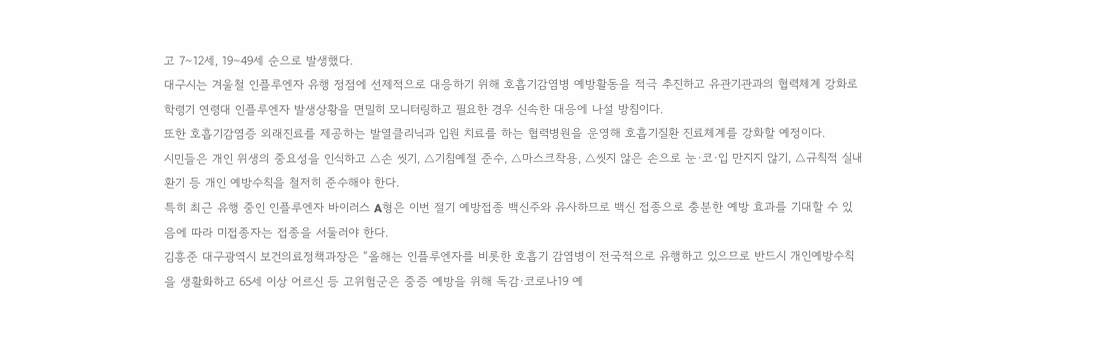고 7∼12세, 19∼49세 순으로 발생했다.
대구시는 겨울철 인플루엔자 유행 정점에 선제적으로 대응하기 위해 호흡기감염병 예방활동을 적극 추진하고 유관기관과의 협력체계 강화로 학령기 연령대 인플루엔자 발생상황을 면밀히 모니터링하고 필요한 경우 신속한 대응에 나설 방침이다.
또한 호흡기감염증 외래진료를 제공하는 발열클리닉과 입원 치료를 하는 협력병원을 운영해 호흡기질환 진료체계를 강화할 예정이다.
시민들은 개인 위생의 중요성을 인식하고 △손 씻기, △기침예절 준수, △마스크착용, △씻지 않은 손으로 눈·코·입 만지지 않기, △규칙적 실내 환기 등 개인 예방수칙을 철저히 준수해야 한다.
특히 최근 유행 중인 인플루엔자 바이러스 A형은 이번 절기 예방접종 백신주와 유사하므로 백신 접종으로 충분한 예방 효과를 기대할 수 있음에 따라 미접종자는 접종을 서둘러야 한다.
김흥준 대구광역시 보건의료정책과장은 “올해는 인플루엔자를 비롯한 호흡기 감염병이 전국적으로 유행하고 있으므로 반드시 개인예방수칙을 생활화하고 65세 이상 어르신 등 고위험군은 중증 예방을 위해 독감·코로나19 예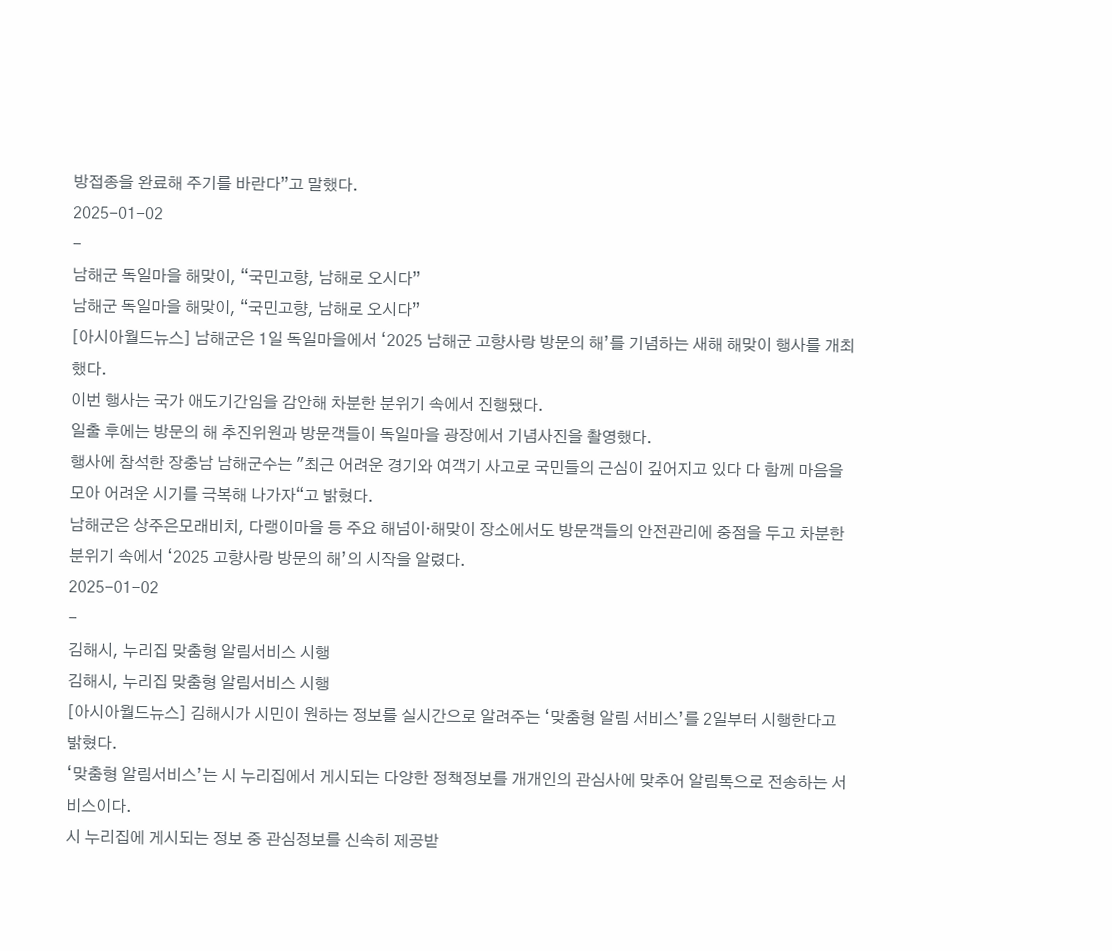방접종을 완료해 주기를 바란다”고 말했다.
2025-01-02
-
남해군 독일마을 해맞이, “국민고향, 남해로 오시다”
남해군 독일마을 해맞이, “국민고향, 남해로 오시다”
[아시아월드뉴스] 남해군은 1일 독일마을에서 ‘2025 남해군 고향사랑 방문의 해’를 기념하는 새해 해맞이 행사를 개최했다.
이번 행사는 국가 애도기간임을 감안해 차분한 분위기 속에서 진행됐다.
일출 후에는 방문의 해 추진위원과 방문객들이 독일마을 광장에서 기념사진을 촬영했다.
행사에 참석한 장충남 남해군수는 "최근 어려운 경기와 여객기 사고로 국민들의 근심이 깊어지고 있다 다 함께 마음을 모아 어려운 시기를 극복해 나가자“고 밝혔다.
남해군은 상주은모래비치, 다랭이마을 등 주요 해넘이·해맞이 장소에서도 방문객들의 안전관리에 중점을 두고 차분한 분위기 속에서 ‘2025 고향사랑 방문의 해’의 시작을 알렸다.
2025-01-02
-
김해시, 누리집 맞춤형 알림서비스 시행
김해시, 누리집 맞춤형 알림서비스 시행
[아시아월드뉴스] 김해시가 시민이 원하는 정보를 실시간으로 알려주는 ‘맞춤형 알림 서비스’를 2일부터 시행한다고 밝혔다.
‘맞춤형 알림서비스’는 시 누리집에서 게시되는 다양한 정책정보를 개개인의 관심사에 맞추어 알림톡으로 전송하는 서비스이다.
시 누리집에 게시되는 정보 중 관심정보를 신속히 제공받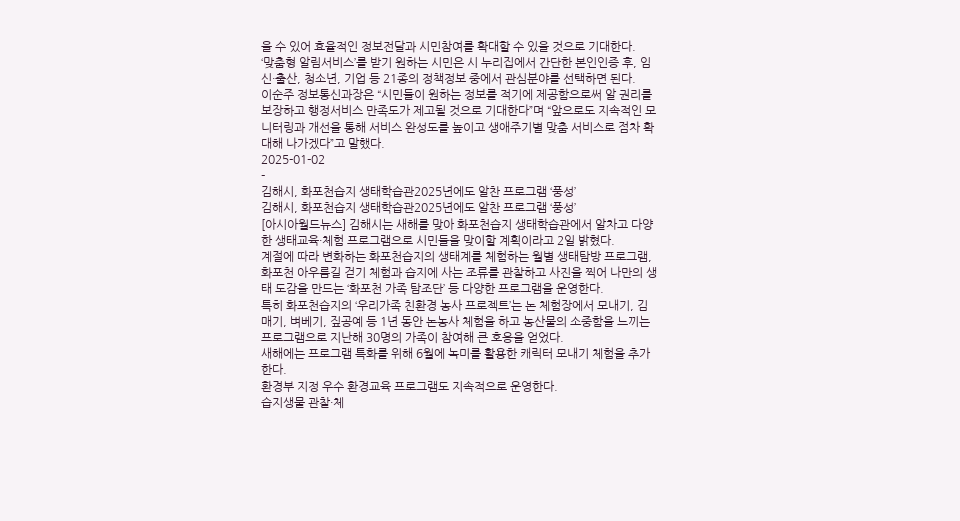을 수 있어 효율적인 정보전달과 시민참여를 확대할 수 있을 것으로 기대한다.
‘맞춤형 알림서비스’를 받기 원하는 시민은 시 누리집에서 간단한 본인인증 후, 임신·출산, 청소년, 기업 등 21종의 정책정보 중에서 관심분야를 선택하면 된다.
이순주 정보통신과장은 “시민들이 원하는 정보를 적기에 제공함으로써 알 권리를 보장하고 행정서비스 만족도가 제고될 것으로 기대한다”며 “앞으로도 지속적인 모니터링과 개선을 통해 서비스 완성도를 높이고 생애주기별 맞춤 서비스로 점차 확대해 나가겠다”고 말했다.
2025-01-02
-
김해시, 화포천습지 생태학습관2025년에도 알찬 프로그램 ‘풍성’
김해시, 화포천습지 생태학습관2025년에도 알찬 프로그램 ‘풍성’
[아시아월드뉴스] 김해시는 새해를 맞아 화포천습지 생태학습관에서 알차고 다양한 생태교육·체험 프로그램으로 시민들을 맞이할 계획이라고 2일 밝혔다.
계절에 따라 변화하는 화포천습지의 생태계를 체험하는 월별 생태탐방 프로그램, 화포천 아우름길 걷기 체험과 습지에 사는 조류를 관찰하고 사진을 찍어 나만의 생태 도감을 만드는 ‘화포천 가족 탐조단’ 등 다양한 프로그램을 운영한다.
특히 화포천습지의 ‘우리가족 친환경 농사 프로젝트’는 논 체험장에서 모내기, 김매기, 벼베기, 짚공예 등 1년 동안 논농사 체험을 하고 농산물의 소중함을 느끼는 프로그램으로 지난해 30명의 가족이 참여해 큰 호응을 얻었다.
새해에는 프로그램 특화를 위해 6월에 녹미를 활용한 캐릭터 모내기 체험을 추가한다.
환경부 지정 우수 환경교육 프로그램도 지속적으로 운영한다.
습지생물 관찰·체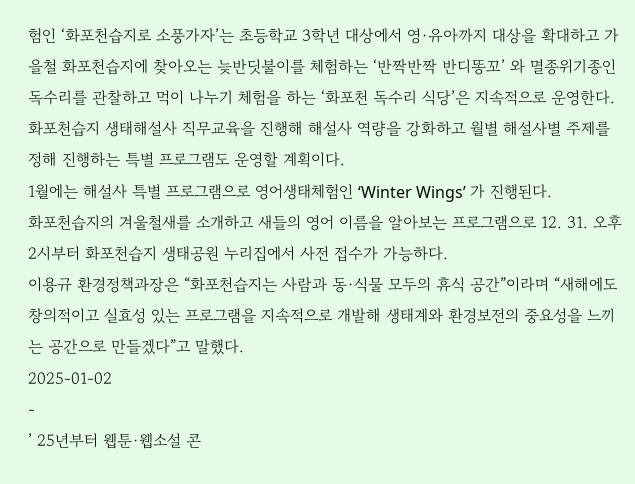험인 ‘화포천습지로 소풍가자’는 초등학교 3학년 대상에서 영·유아까지 대상을 확대하고 가을철 화포천습지에 찾아오는 늦반딧불이를 체험하는 ‘반짝반짝 반디똥꼬’ 와 멸종위기종인 독수리를 관찰하고 먹이 나누기 체험을 하는 ‘화포천 독수리 식당’은 지속적으로 운영한다.
화포천습지 생태해설사 직무교육을 진행해 해설사 역량을 강화하고 월별 해설사별 주제를 정해 진행하는 특별 프로그램도 운영할 계획이다.
1월에는 해설사 특별 프로그램으로 영어생태체험인 ‘Winter Wings’ 가 진행된다.
화포천습지의 겨울철새를 소개하고 새들의 영어 이름을 알아보는 프로그램으로 12. 31. 오후 2시부터 화포천습지 생태공원 누리집에서 사전 접수가 가능하다.
이용규 환경정책과장은 “화포천습지는 사람과 동·식물 모두의 휴식 공간”이라며 “새해에도 창의적이고 실효성 있는 프로그램을 지속적으로 개발해 생태계와 환경보전의 중요성을 느끼는 공간으로 만들겠다”고 말했다.
2025-01-02
-
’ 25년부터 웹툰·웹소설 콘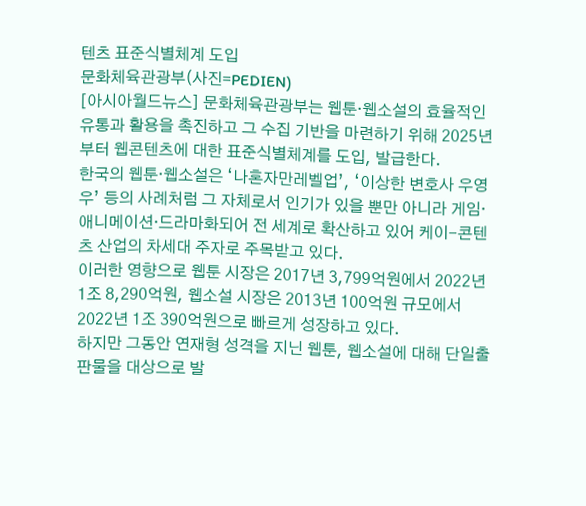텐츠 표준식별체계 도입
문화체육관광부(사진=PEDIEN)
[아시아월드뉴스] 문화체육관광부는 웹툰·웹소설의 효율적인 유통과 활용을 촉진하고 그 수집 기반을 마련하기 위해 2025년부터 웹콘텐츠에 대한 표준식별체계를 도입, 발급한다.
한국의 웹툰·웹소설은 ‘나혼자만레벨업’, ‘이상한 변호사 우영우’ 등의 사례처럼 그 자체로서 인기가 있을 뿐만 아니라 게임·애니메이션·드라마화되어 전 세계로 확산하고 있어 케이-콘텐츠 산업의 차세대 주자로 주목받고 있다.
이러한 영향으로 웹툰 시장은 2017년 3,799억원에서 2022년 1조 8,290억원, 웹소설 시장은 2013년 100억원 규모에서 2022년 1조 390억원으로 빠르게 성장하고 있다.
하지만 그동안 연재형 성격을 지닌 웹툰, 웹소설에 대해 단일출판물을 대상으로 발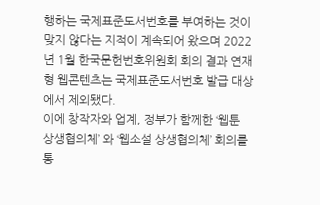행하는 국제표준도서번호를 부여하는 것이 맞지 않다는 지적이 계속되어 왔으며 2022년 1월 한국문헌번호위원회 회의 결과 연재형 웹콘텐츠는 국제표준도서번호 발급 대상에서 제외됐다.
이에 창작자와 업계, 정부가 함께한 ‘웹툰 상생협의체’ 와 ‘웹소설 상생협의체’ 회의를 통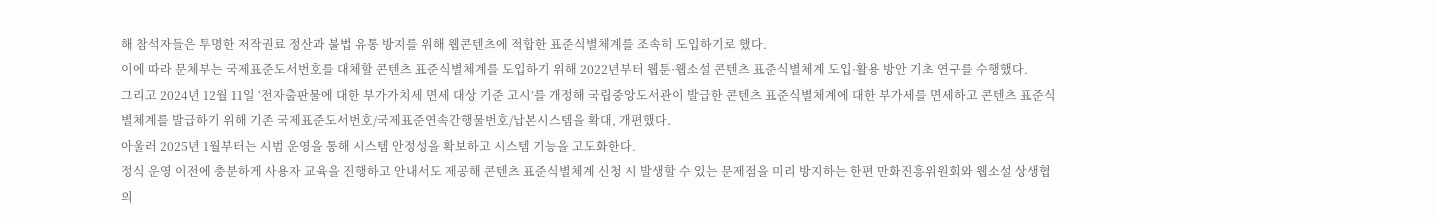해 참석자들은 투명한 저작권료 정산과 불법 유통 방지를 위해 웹콘텐츠에 적합한 표준식별체계를 조속히 도입하기로 했다.
이에 따라 문체부는 국제표준도서번호를 대체할 콘텐츠 표준식별체계를 도입하기 위해 2022년부터 웹툰·웹소설 콘텐츠 표준식별체계 도입·활용 방안 기초 연구를 수행했다.
그리고 2024년 12월 11일 ‘전자출판물에 대한 부가가치세 면세 대상 기준 고시’를 개정해 국립중앙도서관이 발급한 콘텐츠 표준식별체계에 대한 부가세를 면세하고 콘텐츠 표준식별체계를 발급하기 위해 기존 국제표준도서번호/국제표준연속간행물번호/납본시스템을 확대, 개편했다.
아울러 2025년 1월부터는 시범 운영을 통해 시스템 안정성을 확보하고 시스템 기능을 고도화한다.
정식 운영 이전에 충분하게 사용자 교육을 진행하고 안내서도 제공해 콘텐츠 표준식별체계 신청 시 발생할 수 있는 문제점을 미리 방지하는 한편 만화진흥위원회와 웹소설 상생협의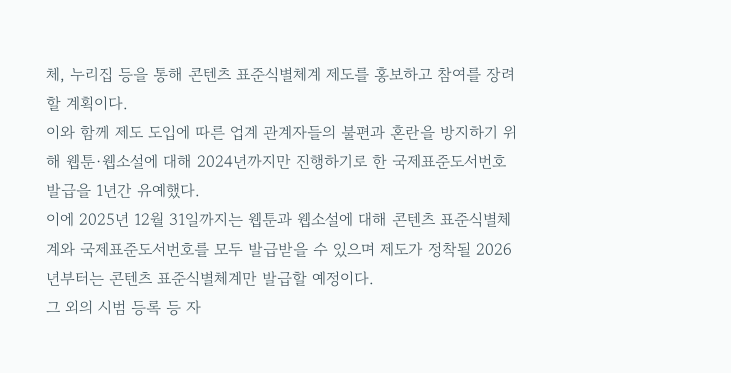체, 누리집 등을 통해 콘텐츠 표준식별체계 제도를 홍보하고 참여를 장려할 계획이다.
이와 함께 제도 도입에 따른 업계 관계자들의 불편과 혼란을 방지하기 위해 웹툰·웹소설에 대해 2024년까지만 진행하기로 한 국제표준도서번호 발급을 1년간 유예했다.
이에 2025년 12월 31일까지는 웹툰과 웹소설에 대해 콘텐츠 표준식별체계와 국제표준도서번호를 모두 발급받을 수 있으며 제도가 정착될 2026년부터는 콘텐츠 표준식별체계만 발급할 예정이다.
그 외의 시범 등록 등 자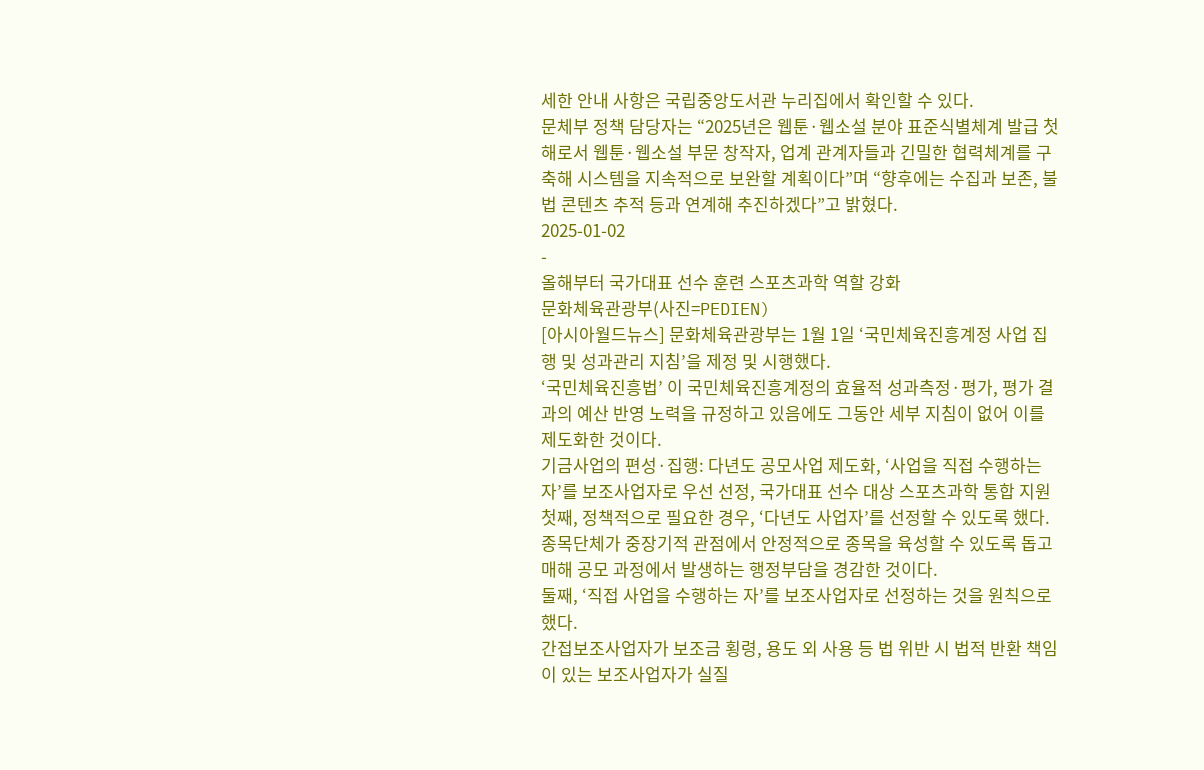세한 안내 사항은 국립중앙도서관 누리집에서 확인할 수 있다.
문체부 정책 담당자는 “2025년은 웹툰·웹소설 분야 표준식별체계 발급 첫해로서 웹툰·웹소설 부문 창작자, 업계 관계자들과 긴밀한 협력체계를 구축해 시스템을 지속적으로 보완할 계획이다”며 “향후에는 수집과 보존, 불법 콘텐츠 추적 등과 연계해 추진하겠다”고 밝혔다.
2025-01-02
-
올해부터 국가대표 선수 훈련 스포츠과학 역할 강화
문화체육관광부(사진=PEDIEN)
[아시아월드뉴스] 문화체육관광부는 1월 1일 ‘국민체육진흥계정 사업 집행 및 성과관리 지침’을 제정 및 시행했다.
‘국민체육진흥법’ 이 국민체육진흥계정의 효율적 성과측정·평가, 평가 결과의 예산 반영 노력을 규정하고 있음에도 그동안 세부 지침이 없어 이를 제도화한 것이다.
기금사업의 편성·집행: 다년도 공모사업 제도화, ‘사업을 직접 수행하는 자’를 보조사업자로 우선 선정, 국가대표 선수 대상 스포츠과학 통합 지원 첫째, 정책적으로 필요한 경우, ‘다년도 사업자’를 선정할 수 있도록 했다.
종목단체가 중장기적 관점에서 안정적으로 종목을 육성할 수 있도록 돕고 매해 공모 과정에서 발생하는 행정부담을 경감한 것이다.
둘째, ‘직접 사업을 수행하는 자’를 보조사업자로 선정하는 것을 원칙으로 했다.
간접보조사업자가 보조금 횡령, 용도 외 사용 등 법 위반 시 법적 반환 책임이 있는 보조사업자가 실질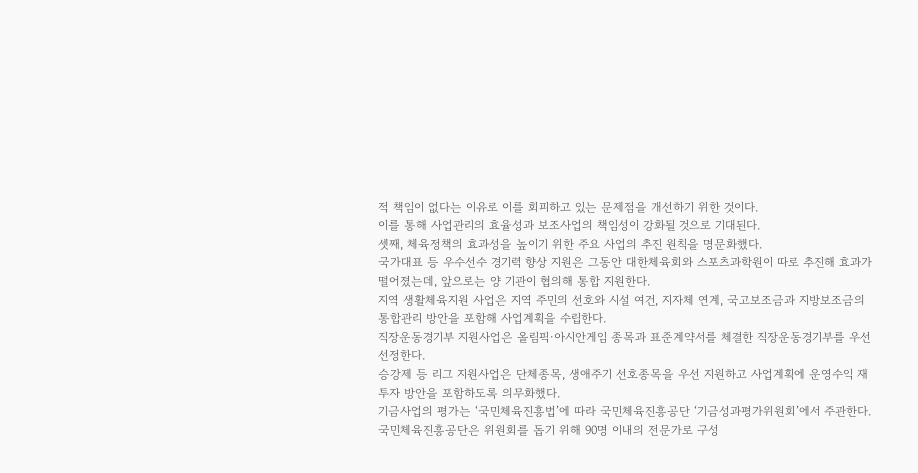적 책임이 없다는 이유로 이를 회피하고 있는 문제점을 개선하기 위한 것이다.
이를 통해 사업관리의 효율성과 보조사업의 책임성이 강화될 것으로 기대된다.
셋째, 체육정책의 효과성을 높이기 위한 주요 사업의 추진 원칙을 명문화했다.
국가대표 등 우수선수 경기력 향상 지원은 그동안 대한체육회와 스포츠과학원이 따로 추진해 효과가 떨어졌는데, 앞으로는 양 기관이 협의해 통합 지원한다.
지역 생활체육지원 사업은 지역 주민의 선호와 시설 여건, 지자체 연계, 국고보조금과 지방보조금의 통합관리 방안을 포함해 사업계획을 수립한다.
직장운동경기부 지원사업은 올림픽·아시안게임 종목과 표준계약서를 체결한 직장운동경기부를 우선 선정한다.
승강제 등 리그 지원사업은 단체종목, 생애주기 선호종목을 우선 지원하고 사업계획에 운영수익 재투자 방안을 포함하도록 의무화했다.
기금사업의 평가는 ‘국민체육진흥법’에 따라 국민체육진흥공단 ‘기금성과평가위원회’에서 주관한다.
국민체육진흥공단은 위원회를 돕기 위해 90명 이내의 전문가로 구성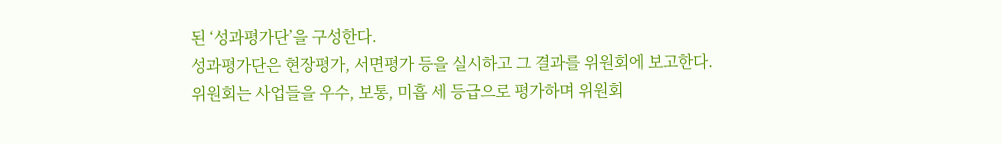된 ‘성과평가단’을 구성한다.
성과평가단은 현장평가, 서면평가 등을 실시하고 그 결과를 위원회에 보고한다.
위원회는 사업들을 우수, 보통, 미흡 세 등급으로 평가하며 위원회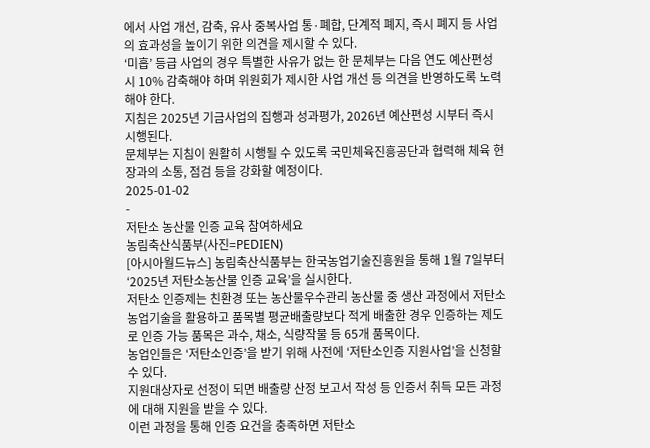에서 사업 개선, 감축, 유사 중복사업 통·폐합, 단계적 폐지, 즉시 폐지 등 사업의 효과성을 높이기 위한 의견을 제시할 수 있다.
‘미흡’ 등급 사업의 경우 특별한 사유가 없는 한 문체부는 다음 연도 예산편성 시 10% 감축해야 하며 위원회가 제시한 사업 개선 등 의견을 반영하도록 노력해야 한다.
지침은 2025년 기금사업의 집행과 성과평가, 2026년 예산편성 시부터 즉시 시행된다.
문체부는 지침이 원활히 시행될 수 있도록 국민체육진흥공단과 협력해 체육 현장과의 소통, 점검 등을 강화할 예정이다.
2025-01-02
-
저탄소 농산물 인증 교육 참여하세요
농림축산식품부(사진=PEDIEN)
[아시아월드뉴스] 농림축산식품부는 한국농업기술진흥원을 통해 1월 7일부터 ‘2025년 저탄소농산물 인증 교육’을 실시한다.
저탄소 인증제는 친환경 또는 농산물우수관리 농산물 중 생산 과정에서 저탄소 농업기술을 활용하고 품목별 평균배출량보다 적게 배출한 경우 인증하는 제도로 인증 가능 품목은 과수, 채소, 식량작물 등 65개 품목이다.
농업인들은 ‘저탄소인증’을 받기 위해 사전에 ‘저탄소인증 지원사업’을 신청할 수 있다.
지원대상자로 선정이 되면 배출량 산정 보고서 작성 등 인증서 취득 모든 과정에 대해 지원을 받을 수 있다.
이런 과정을 통해 인증 요건을 충족하면 저탄소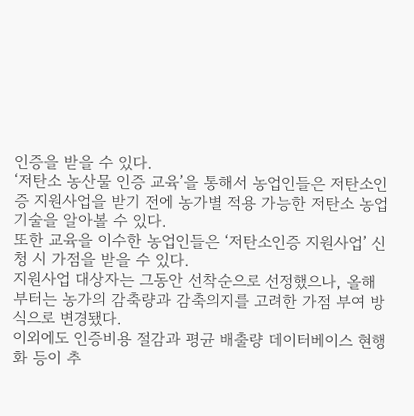인증을 받을 수 있다.
‘저탄소 농산물 인증 교육’을 통해서 농업인들은 저탄소인증 지원사업을 받기 전에 농가별 적용 가능한 저탄소 농업기술을 알아볼 수 있다.
또한 교육을 이수한 농업인들은 ‘저탄소인증 지원사업’ 신청 시 가점을 받을 수 있다.
지원사업 대상자는 그동안 선착순으로 선정했으나, 올해부터는 농가의 감축량과 감축의지를 고려한 가점 부여 방식으로 변경됐다.
이외에도 인증비용 절감과 평균 배출량 데이터베이스 현행화 등이 추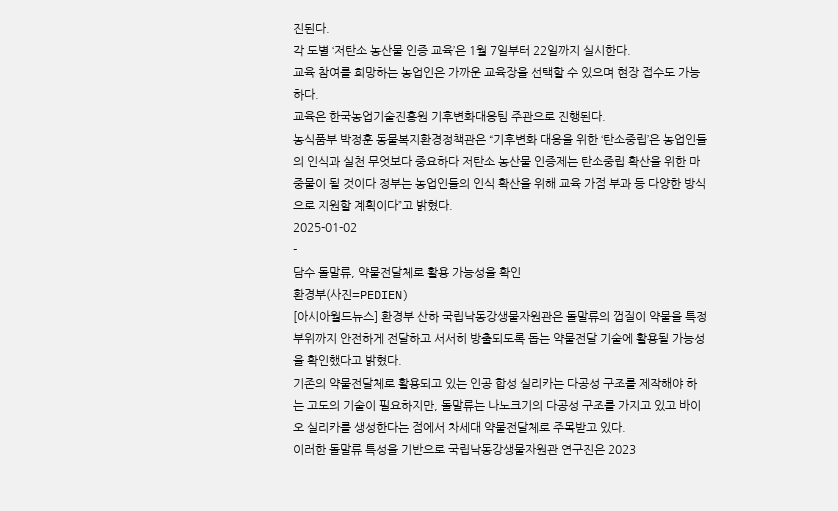진된다.
각 도별 ‘저탄소 농산물 인증 교육’은 1월 7일부터 22일까지 실시한다.
교육 참여를 희망하는 농업인은 가까운 교육장을 선택할 수 있으며 현장 접수도 가능하다.
교육은 한국농업기술진흥원 기후변화대응팀 주관으로 진행된다.
농식품부 박정훈 동물복지환경정책관은 “기후변화 대응을 위한 ‘탄소중립’은 농업인들의 인식과 실천 무엇보다 중요하다 저탄소 농산물 인증제는 탄소중립 확산을 위한 마중물이 될 것이다 정부는 농업인들의 인식 확산을 위해 교육 가점 부과 등 다양한 방식으로 지원할 계획이다”고 밝혔다.
2025-01-02
-
담수 돌말류, 약물전달체로 활용 가능성을 확인
환경부(사진=PEDIEN)
[아시아월드뉴스] 환경부 산하 국립낙동강생물자원관은 돌말류의 껍질이 약물을 특정 부위까지 안전하게 전달하고 서서히 방출되도록 돕는 약물전달 기술에 활용될 가능성을 확인했다고 밝혔다.
기존의 약물전달체로 활용되고 있는 인공 합성 실리카는 다공성 구조를 제작해야 하는 고도의 기술이 필요하지만, 돌말류는 나노크기의 다공성 구조를 가지고 있고 바이오 실리카를 생성한다는 점에서 차세대 약물전달체로 주목받고 있다.
이러한 돌말류 특성을 기반으로 국립낙동강생물자원관 연구진은 2023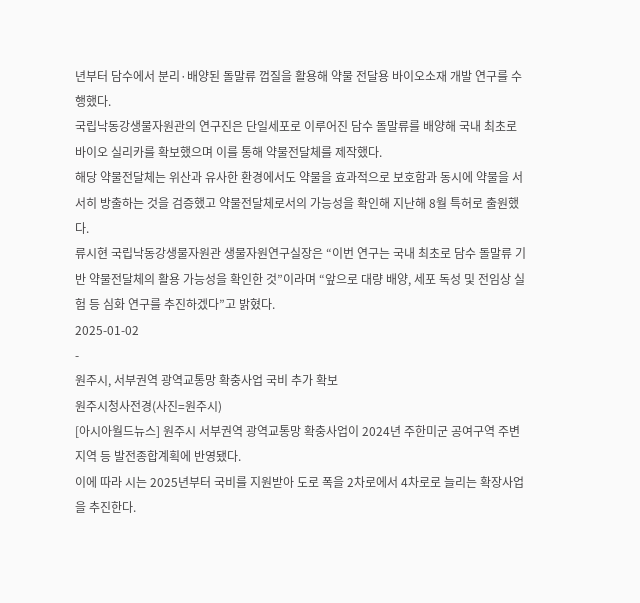년부터 담수에서 분리·배양된 돌말류 껍질을 활용해 약물 전달용 바이오소재 개발 연구를 수행했다.
국립낙동강생물자원관의 연구진은 단일세포로 이루어진 담수 돌말류를 배양해 국내 최초로 바이오 실리카를 확보했으며 이를 통해 약물전달체를 제작했다.
해당 약물전달체는 위산과 유사한 환경에서도 약물을 효과적으로 보호함과 동시에 약물을 서서히 방출하는 것을 검증했고 약물전달체로서의 가능성을 확인해 지난해 8월 특허로 출원했다.
류시현 국립낙동강생물자원관 생물자원연구실장은 “이번 연구는 국내 최초로 담수 돌말류 기반 약물전달체의 활용 가능성을 확인한 것”이라며 “앞으로 대량 배양, 세포 독성 및 전임상 실험 등 심화 연구를 추진하겠다”고 밝혔다.
2025-01-02
-
원주시, 서부권역 광역교통망 확충사업 국비 추가 확보
원주시청사전경(사진=원주시)
[아시아월드뉴스] 원주시 서부권역 광역교통망 확충사업이 2024년 주한미군 공여구역 주변지역 등 발전종합계획에 반영됐다.
이에 따라 시는 2025년부터 국비를 지원받아 도로 폭을 2차로에서 4차로로 늘리는 확장사업을 추진한다.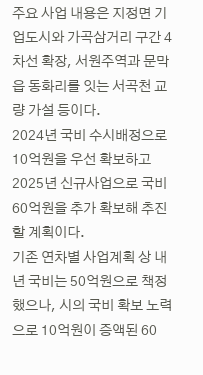주요 사업 내용은 지정면 기업도시와 가곡삼거리 구간 4차선 확장, 서원주역과 문막읍 동화리를 잇는 서곡천 교량 가설 등이다.
2024년 국비 수시배정으로 10억원을 우선 확보하고 2025년 신규사업으로 국비 60억원을 추가 확보해 추진할 계획이다.
기존 연차별 사업계획 상 내년 국비는 50억원으로 책정했으나, 시의 국비 확보 노력으로 10억원이 증액된 60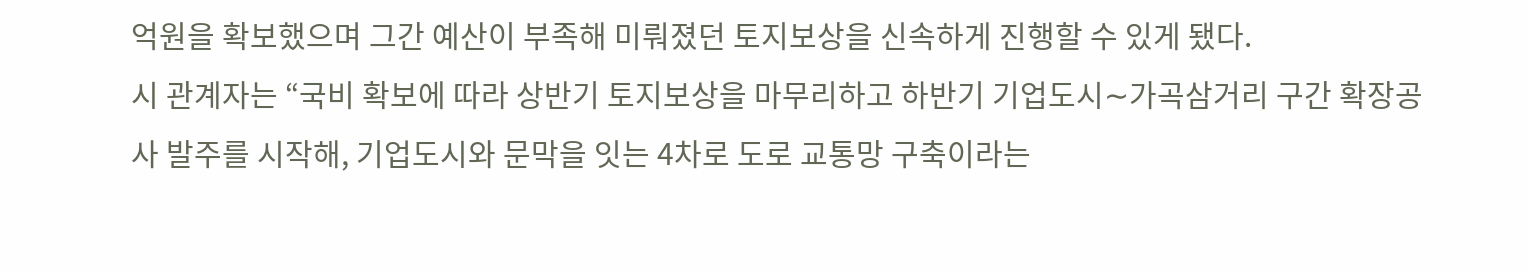억원을 확보했으며 그간 예산이 부족해 미뤄졌던 토지보상을 신속하게 진행할 수 있게 됐다.
시 관계자는 “국비 확보에 따라 상반기 토지보상을 마무리하고 하반기 기업도시∼가곡삼거리 구간 확장공사 발주를 시작해, 기업도시와 문막을 잇는 4차로 도로 교통망 구축이라는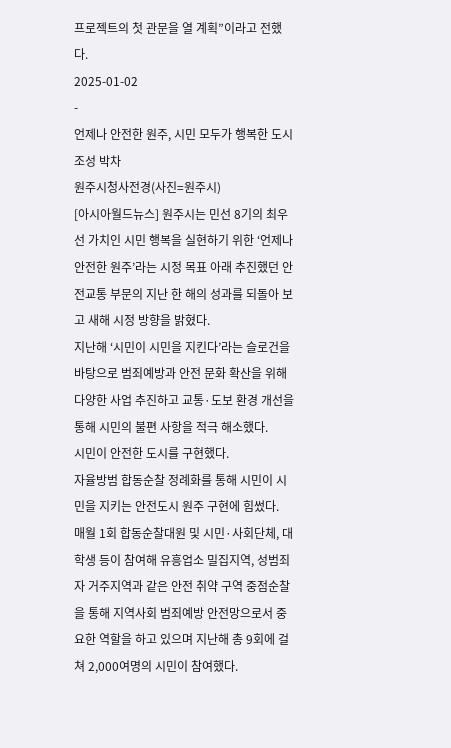프로젝트의 첫 관문을 열 계획”이라고 전했다.
2025-01-02
-
언제나 안전한 원주, 시민 모두가 행복한 도시 조성 박차
원주시청사전경(사진=원주시)
[아시아월드뉴스] 원주시는 민선 8기의 최우선 가치인 시민 행복을 실현하기 위한 ‘언제나 안전한 원주’라는 시정 목표 아래 추진했던 안전교통 부문의 지난 한 해의 성과를 되돌아 보고 새해 시정 방향을 밝혔다.
지난해 ‘시민이 시민을 지킨다’라는 슬로건을 바탕으로 범죄예방과 안전 문화 확산을 위해 다양한 사업 추진하고 교통·도보 환경 개선을 통해 시민의 불편 사항을 적극 해소했다.
시민이 안전한 도시를 구현했다.
자율방범 합동순찰 정례화를 통해 시민이 시민을 지키는 안전도시 원주 구현에 힘썼다.
매월 1회 합동순찰대원 및 시민·사회단체, 대학생 등이 참여해 유흥업소 밀집지역, 성범죄자 거주지역과 같은 안전 취약 구역 중점순찰을 통해 지역사회 범죄예방 안전망으로서 중요한 역할을 하고 있으며 지난해 총 9회에 걸쳐 2,000여명의 시민이 참여했다.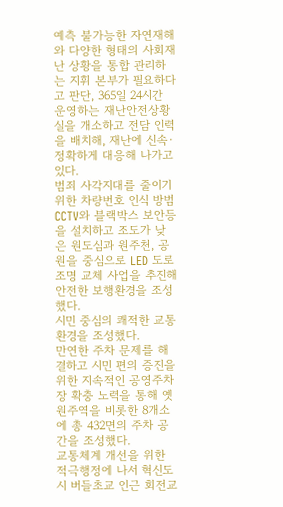예측 불가능한 자연재해와 다양한 형태의 사회재난 상황을 통합 관리하는 지휘 본부가 필요하다고 판단, 365일 24시간 운영하는 재난안전상황실을 개소하고 전담 인력을 배치해, 재난에 신속·정확하게 대응해 나가고 있다.
범죄 사각지대를 줄이기 위한 차량번호 인식 방범 CCTV와 블랙박스 보안등을 설치하고 조도가 낮은 원도심과 원주천, 공원을 중심으로 LED 도로 조명 교체 사업을 추진해 안전한 보행환경을 조성했다.
시민 중심의 쾌적한 교통 환경을 조성했다.
만연한 주차 문제를 해결하고 시민 편의 증진을 위한 지속적인 공영주차장 확충 노력을 통해 옛 원주역을 비롯한 8개소에 총 432면의 주차 공간을 조성했다.
교통체계 개선을 위한 적극행정에 나서 혁신도시 버들초교 인근 회전교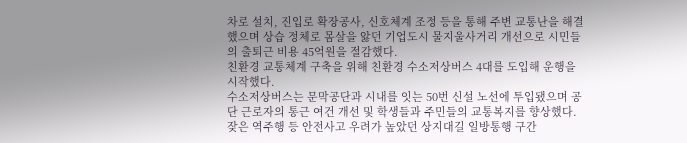차로 설치, 진입로 확장공사, 신호체계 조정 등을 통해 주변 교통난을 해결했으며 상습 정체로 몸살을 앓던 기업도시 물지울사거리 개선으로 시민들의 출퇴근 비용 45억원을 절감했다.
친환경 교통체계 구축을 위해 친환경 수소저상버스 4대를 도입해 운행을 시작했다.
수소저상버스는 문막공단과 시내를 잇는 50번 신설 노선에 투입됐으며 공단 근로자의 통근 여건 개선 및 학생들과 주민들의 교통복지를 향상했다.
잦은 역주행 등 안전사고 우려가 높았던 상지대길 일방통행 구간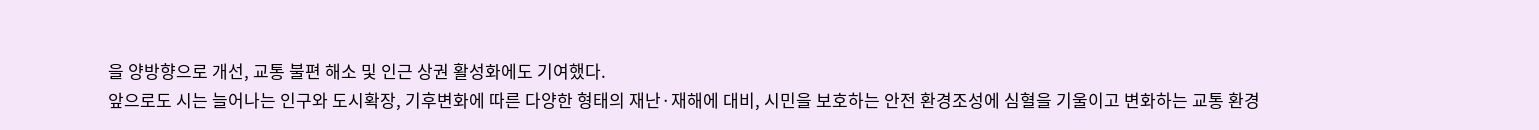을 양방향으로 개선, 교통 불편 해소 및 인근 상권 활성화에도 기여했다.
앞으로도 시는 늘어나는 인구와 도시확장, 기후변화에 따른 다양한 형태의 재난·재해에 대비, 시민을 보호하는 안전 환경조성에 심혈을 기울이고 변화하는 교통 환경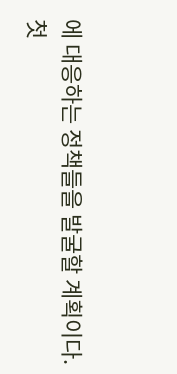에 대응하는 정책들을 발굴할 계획이다.
첫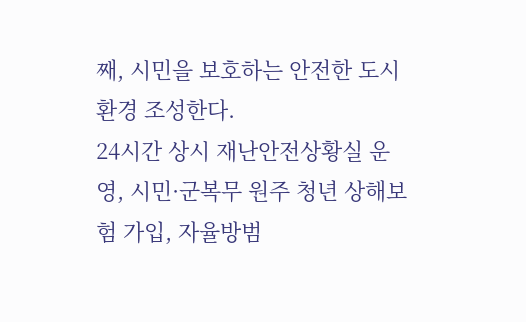째, 시민을 보호하는 안전한 도시환경 조성한다.
24시간 상시 재난안전상황실 운영, 시민·군복무 원주 청년 상해보험 가입, 자율방범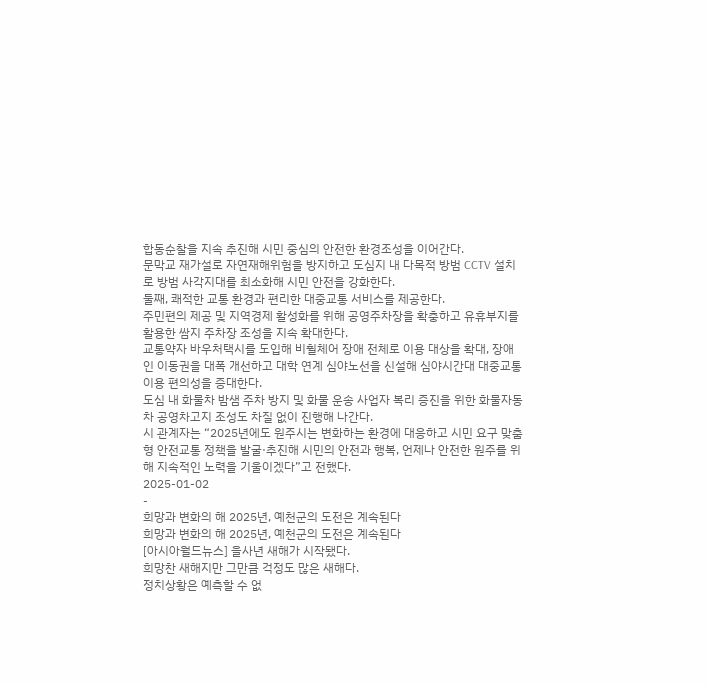합동순찰을 지속 추진해 시민 중심의 안전한 환경조성을 이어간다.
문막교 재가설로 자연재해위험을 방지하고 도심지 내 다목적 방범 CCTV 설치로 방범 사각지대를 최소화해 시민 안전을 강화한다.
둘째, 쾌적한 교통 환경과 편리한 대중교통 서비스를 제공한다.
주민편의 제공 및 지역경제 활성화를 위해 공영주차장을 확충하고 유휴부지를 활용한 쌈지 주차장 조성을 지속 확대한다.
교통약자 바우처택시를 도입해 비휠체어 장애 전체로 이용 대상을 확대, 장애인 이동권을 대폭 개선하고 대학 연계 심야노선을 신설해 심야시간대 대중교통 이용 편의성을 증대한다.
도심 내 화물차 밤샘 주차 방지 및 화물 운송 사업자 복리 증진을 위한 화물자동차 공영차고지 조성도 차질 없이 진행해 나간다.
시 관계자는 “2025년에도 원주시는 변화하는 환경에 대응하고 시민 요구 맞춤형 안전교통 정책을 발굴·추진해 시민의 안전과 행복, 언제나 안전한 원주를 위해 지속적인 노력을 기울이겠다”고 전했다.
2025-01-02
-
희망과 변화의 해 2025년, 예천군의 도전은 계속된다
희망과 변화의 해 2025년, 예천군의 도전은 계속된다
[아시아월드뉴스] 을사년 새해가 시작됐다.
희망찬 새해지만 그만큼 걱정도 많은 새해다.
정치상황은 예측할 수 없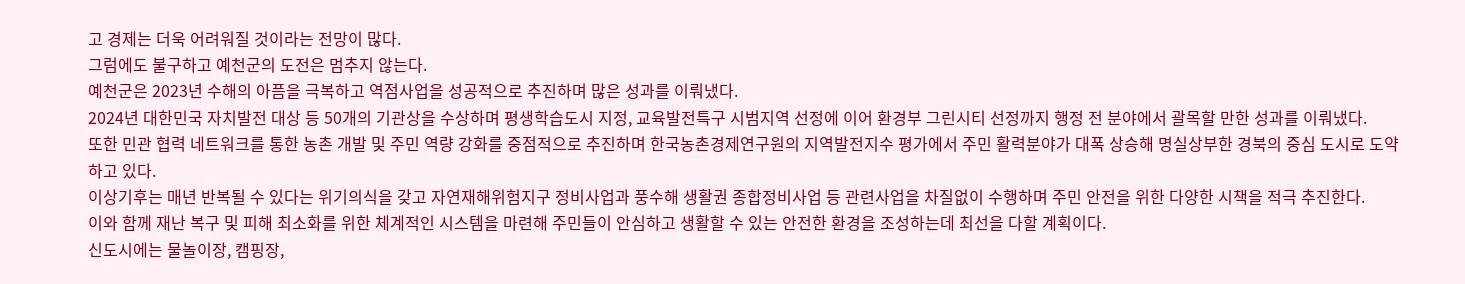고 경제는 더욱 어려워질 것이라는 전망이 많다.
그럼에도 불구하고 예천군의 도전은 멈추지 않는다.
예천군은 2023년 수해의 아픔을 극복하고 역점사업을 성공적으로 추진하며 많은 성과를 이뤄냈다.
2024년 대한민국 자치발전 대상 등 50개의 기관상을 수상하며 평생학습도시 지정, 교육발전특구 시범지역 선정에 이어 환경부 그린시티 선정까지 행정 전 분야에서 괄목할 만한 성과를 이뤄냈다.
또한 민관 협력 네트워크를 통한 농촌 개발 및 주민 역량 강화를 중점적으로 추진하며 한국농촌경제연구원의 지역발전지수 평가에서 주민 활력분야가 대폭 상승해 명실상부한 경북의 중심 도시로 도약하고 있다.
이상기후는 매년 반복될 수 있다는 위기의식을 갖고 자연재해위험지구 정비사업과 풍수해 생활권 종합정비사업 등 관련사업을 차질없이 수행하며 주민 안전을 위한 다양한 시책을 적극 추진한다.
이와 함께 재난 복구 및 피해 최소화를 위한 체계적인 시스템을 마련해 주민들이 안심하고 생활할 수 있는 안전한 환경을 조성하는데 최선을 다할 계획이다.
신도시에는 물놀이장, 캠핑장,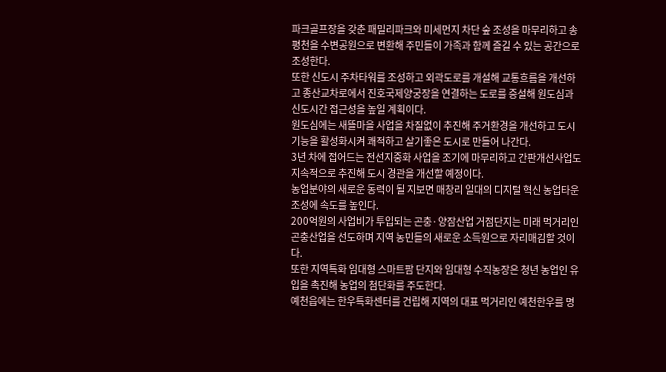파크골프장을 갖춘 패밀리파크와 미세먼지 차단 숲 조성을 마무리하고 송평천을 수변공원으로 변환해 주민들이 가족과 함께 즐길 수 있는 공간으로 조성한다.
또한 신도시 주차타워를 조성하고 외곽도로를 개설해 교통흐름을 개선하고 종산교차로에서 진호국제양궁장을 연결하는 도로를 증설해 원도심과 신도시간 접근성을 높일 계획이다.
원도심에는 새뜰마을 사업을 차질없이 추진해 주거환경을 개선하고 도시기능을 활성화시켜 쾌적하고 살기좋은 도시로 만들어 나간다.
3년 차에 접어드는 전선지중화 사업을 조기에 마무리하고 간판개선사업도 지속적으로 추진해 도시 경관을 개선할 예정이다.
농업분야의 새로운 동력이 될 지보면 매창리 일대의 디지털 혁신 농업타운 조성에 속도를 높인다.
200억원의 사업비가 투입되는 곤충·양잠산업 거점단지는 미래 먹거리인 곤충산업을 선도하며 지역 농민들의 새로운 소득원으로 자리매김할 것이다.
또한 지역특화 임대형 스마트팜 단지와 임대형 수직농장은 청년 농업인 유입을 촉진해 농업의 첨단화를 주도한다.
예천읍에는 한우특화센터를 건립해 지역의 대표 먹거리인 예천한우를 명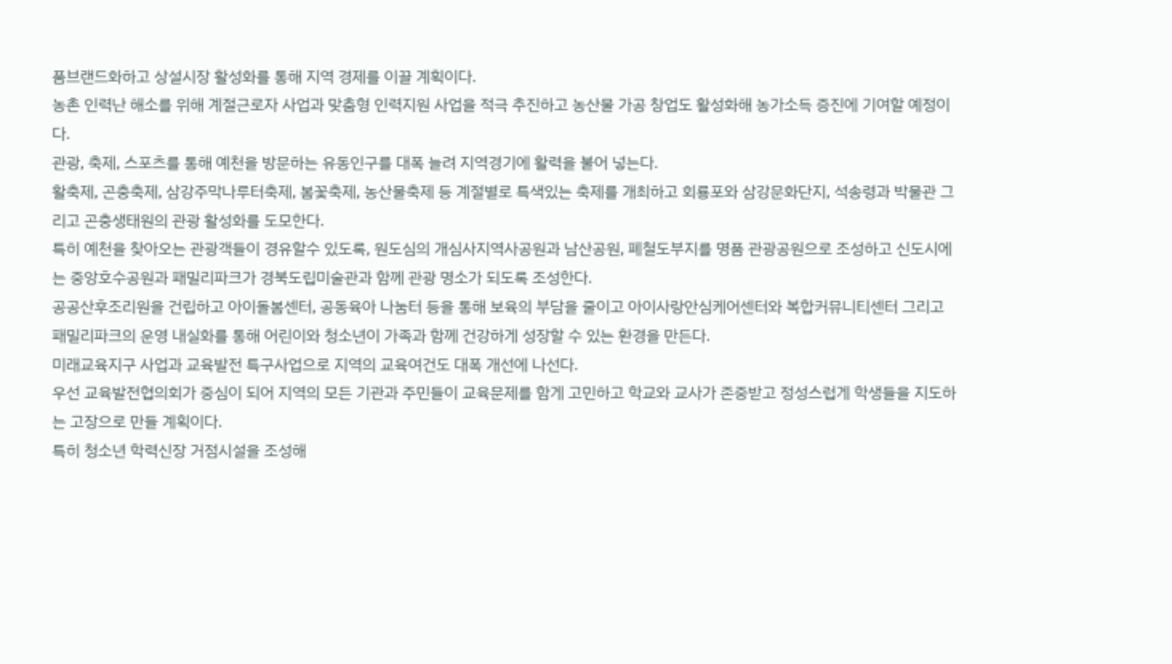품브랜드화하고 상설시장 활성화를 통해 지역 경제를 이끌 계획이다.
농촌 인력난 해소를 위해 계절근로자 사업과 맞춤형 인력지원 사업을 적극 추진하고 농산물 가공 창업도 활성화해 농가소득 증진에 기여할 예정이다.
관광, 축제, 스포츠를 통해 예천을 방문하는 유동인구를 대폭 늘려 지역경기에 활력을 불어 넣는다.
활축제, 곤충축제, 삼강주막나루터축제, 봄꽃축제, 농산물축제 등 계절별로 특색있는 축제를 개최하고 회룡포와 삼강문화단지, 석송령과 박물관 그리고 곤충생태원의 관광 활성화를 도모한다.
특히 예천을 찾아오는 관광객들이 경유할수 있도록, 원도심의 개심사지역사공원과 남산공원, 폐철도부지를 명품 관광공원으로 조성하고 신도시에는 중앙호수공원과 패밀리파크가 경북도립미술관과 함께 관광 명소가 되도록 조성한다.
공공산후조리원을 건립하고 아이돌봄센터, 공동육아 나눔터 등을 통해 보육의 부담을 줄이고 아이사랑안심케어센터와 복합커뮤니티센터 그리고 패밀리파크의 운영 내실화를 통해 어린이와 청소년이 가족과 함께 건강하게 성장할 수 있는 환경을 만든다.
미래교육지구 사업과 교육발전 특구사업으로 지역의 교육여건도 대폭 개선에 나선다.
우선 교육발전협의회가 중심이 되어 지역의 모든 기관과 주민들이 교육문제를 함게 고민하고 학교와 교사가 존중받고 정성스럽게 학생들을 지도하는 고장으로 만들 계획이다.
특히 청소년 학력신장 거점시설을 조성해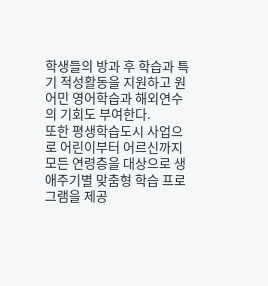학생들의 방과 후 학습과 특기 적성활동을 지원하고 원어민 영어학습과 해외연수의 기회도 부여한다.
또한 평생학습도시 사업으로 어린이부터 어르신까지 모든 연령층을 대상으로 생애주기별 맞춤형 학습 프로그램을 제공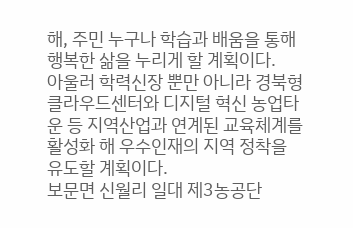해, 주민 누구나 학습과 배움을 통해 행복한 삶을 누리게 할 계획이다.
아울러 학력신장 뿐만 아니라 경북형클라우드센터와 디지털 혁신 농업타운 등 지역산업과 연계된 교육체계를 활성화 해 우수인재의 지역 정착을 유도할 계획이다.
보문면 신월리 일대 제3농공단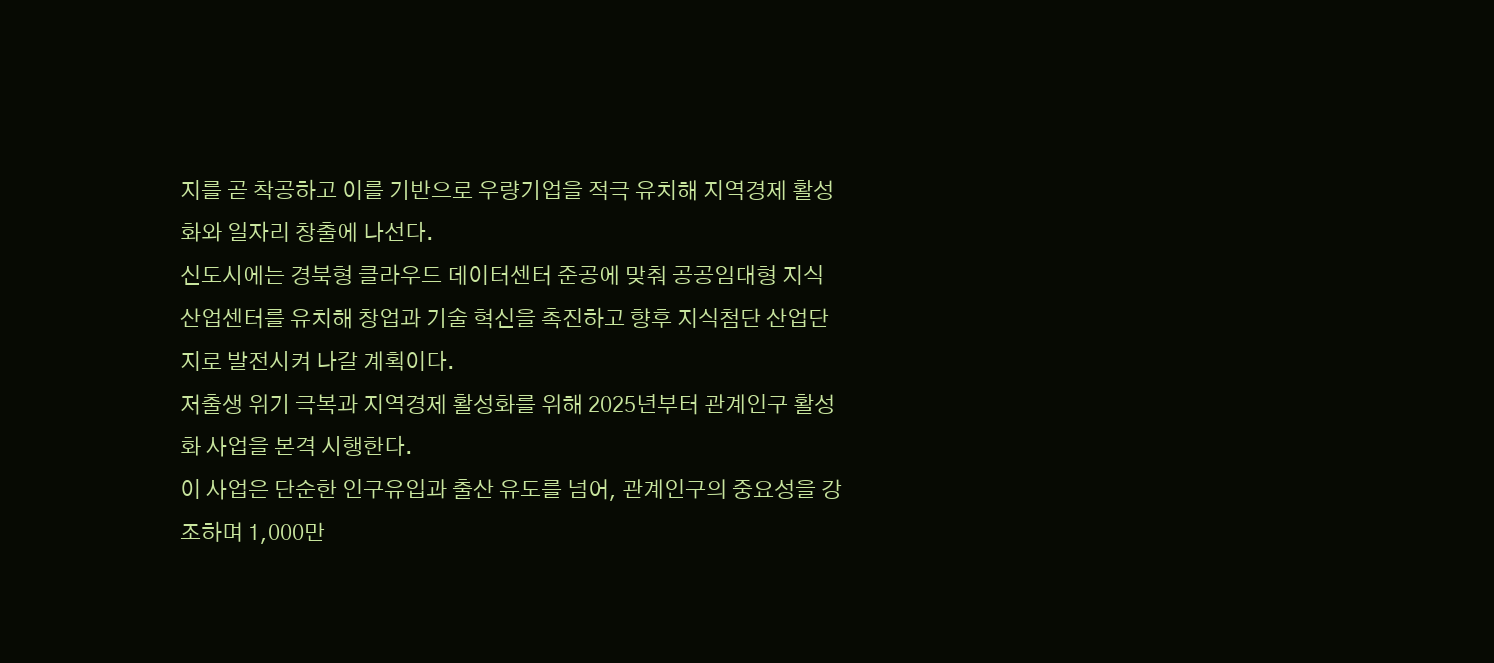지를 곧 착공하고 이를 기반으로 우량기업을 적극 유치해 지역경제 활성화와 일자리 창출에 나선다.
신도시에는 경북형 클라우드 데이터센터 준공에 맞춰 공공임대형 지식산업센터를 유치해 창업과 기술 혁신을 촉진하고 향후 지식첨단 산업단지로 발전시켜 나갈 계획이다.
저출생 위기 극복과 지역경제 활성화를 위해 2025년부터 관계인구 활성화 사업을 본격 시행한다.
이 사업은 단순한 인구유입과 출산 유도를 넘어, 관계인구의 중요성을 강조하며 1,000만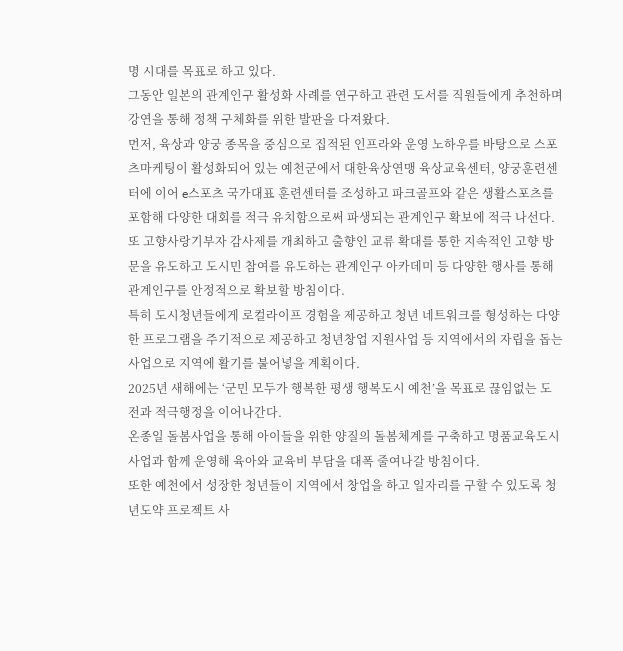명 시대를 목표로 하고 있다.
그동안 일본의 관계인구 활성화 사례를 연구하고 관련 도서를 직원들에게 추천하며 강연을 통해 정책 구체화를 위한 발판을 다져왔다.
먼저, 육상과 양궁 종목을 중심으로 집적된 인프라와 운영 노하우를 바탕으로 스포츠마케팅이 활성화되어 있는 예천군에서 대한육상연맹 육상교육센터, 양궁훈련센터에 이어 e스포츠 국가대표 훈련센터를 조성하고 파크골프와 같은 생활스포츠를 포함해 다양한 대회를 적극 유치함으로써 파생되는 관계인구 확보에 적극 나선다.
또 고향사랑기부자 감사제를 개최하고 출향인 교류 확대를 통한 지속적인 고향 방문을 유도하고 도시민 참여를 유도하는 관계인구 아카데미 등 다양한 행사를 통해 관계인구를 안정적으로 확보할 방침이다.
특히 도시청년들에게 로컬라이프 경험을 제공하고 청년 네트워크를 형성하는 다양한 프로그램을 주기적으로 제공하고 청년창업 지원사업 등 지역에서의 자립을 돕는 사업으로 지역에 활기를 불어넣을 계획이다.
2025년 새해에는 ‘군민 모두가 행복한 평생 행복도시 예천’을 목표로 끊임없는 도전과 적극행정을 이어나간다.
온종일 돌봄사업을 통해 아이들을 위한 양질의 돌봄체계를 구축하고 명품교육도시 사업과 함께 운영해 육아와 교육비 부담을 대폭 줄여나갈 방침이다.
또한 예천에서 성장한 청년들이 지역에서 창업을 하고 일자리를 구할 수 있도록 청년도약 프로젝트 사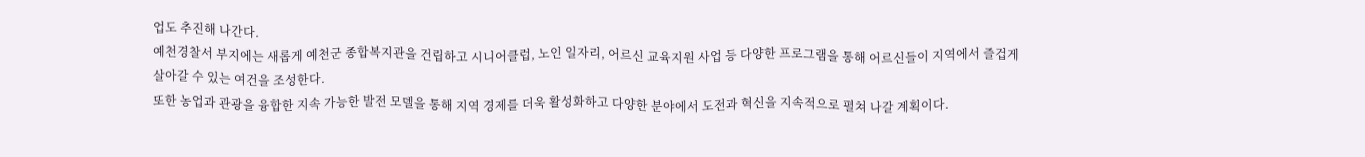업도 추진해 나간다.
예천경찰서 부지에는 새롭게 예천군 종합복지관을 건립하고 시니어클럽, 노인 일자리, 어르신 교육지원 사업 등 다양한 프로그램을 통해 어르신들이 지역에서 즐겁게 살아갈 수 있는 여건을 조성한다.
또한 농업과 관광을 융합한 지속 가능한 발전 모델을 통해 지역 경제를 더욱 활성화하고 다양한 분야에서 도전과 혁신을 지속적으로 펼쳐 나갈 계획이다.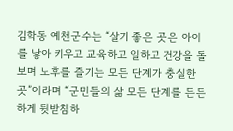김학동 예천군수는 “살기 좋은 곳은 아이를 낳아 키우고 교육하고 일하고 건강을 돌보며 노후를 즐기는 모든 단계가 충실한 곳”이라며 “군민들의 삶 모든 단계를 든든하게 뒷받침하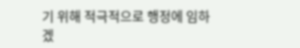기 위해 적극적으로 행정에 임하겠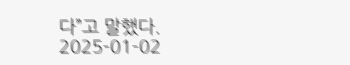다”고 말했다.
2025-01-02